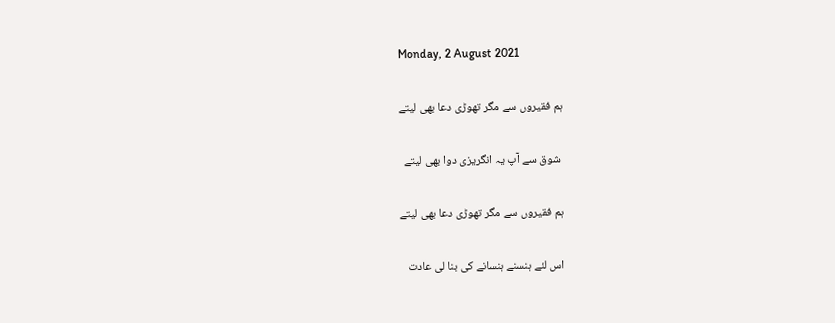Monday, 2 August 2021

ہم فقیروں سے مگر تھوڑی دعا بھی لیتے

 شوق سے آپ یہ انگریزی دوا بھی لیتے

ہم فقیروں سے مگر تھوڑی دعا بھی لیتے

اس لئے ہنسنے ہنسانے کی بنا لی عادت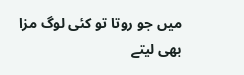میں جو روتا تو کئی لوگ مزا بھی لیتے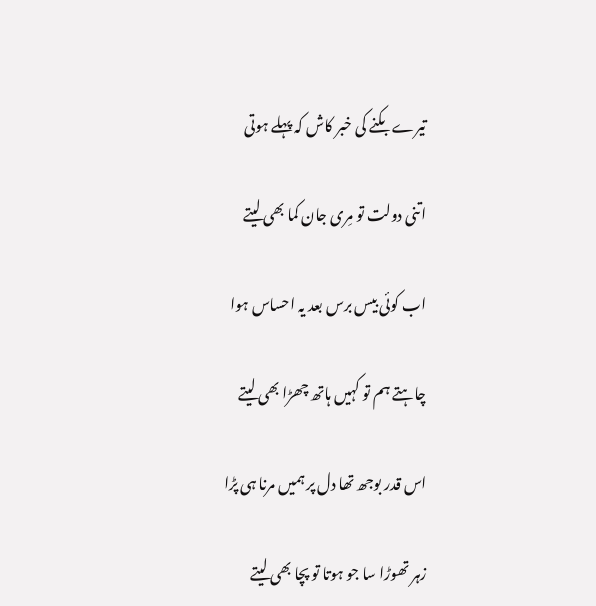تیرے بکنے کی خبر کاش کہ پہلے ہوتی

اتنی دولت تو مِری جان کما بھی لیتے

اب کوئی بیس برس بعد یہ احساس ہوا

چاہتے ہم تو کہیں ہاتھ چھڑا بھی لیتے

اس قدر بوجھ تھا دل پر ہمیں مرنا ہی پڑا

زہر تھوڑا سا جو ہوتا تو پچا بھی لیتے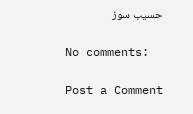حسیب سوز

No comments:

Post a Comment